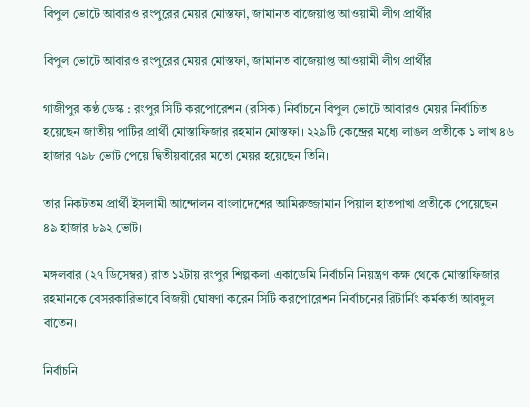বিপুল ভোটে আবারও রংপুরের মেয়র মোস্তফা, জামানত বাজেয়াপ্ত আওয়ামী লীগ প্রার্থীর

বিপুল ভোটে আবারও রংপুরের মেয়র মোস্তফা, জামানত বাজেয়াপ্ত আওয়ামী লীগ প্রার্থীর

গাজীপুর কণ্ঠ ডেস্ক : রংপুর সিটি করপোরেশন (রসিক) নির্বাচনে বিপুল ভোটে আবারও মেয়র নির্বাচিত হয়েছেন জাতীয় পার্টির প্রার্থী মোস্তাফিজার রহমান মোস্তফা। ২২৯টি কেন্দ্রের মধ্যে লাঙল প্রতীকে ১ লাখ ৪৬ হাজার ৭৯৮ ভোট পেয়ে দ্বিতীয়বারের মতো মেয়র হয়েছেন তিনি।

তার নিকটতম প্রার্থী ইসলামী আন্দোলন বাংলাদেশের আমিরুজ্জামান পিয়াল হাতপাখা প্রতীকে পেয়েছেন ৪৯ হাজার ৮৯২ ভোট।

মঙ্গলবার (২৭ ডিসেম্বর) রাত ১২টায় রংপুর শিল্পকলা একাডেমি নির্বাচনি নিয়ন্ত্রণ কক্ষ থেকে মোস্তাফিজার রহমানকে বেসরকারিভাবে বিজয়ী ঘোষণা করেন সিটি করপোরেশন নির্বাচনের রিটার্নিং কর্মকর্তা আবদুল বাতেন।

নির্বাচনি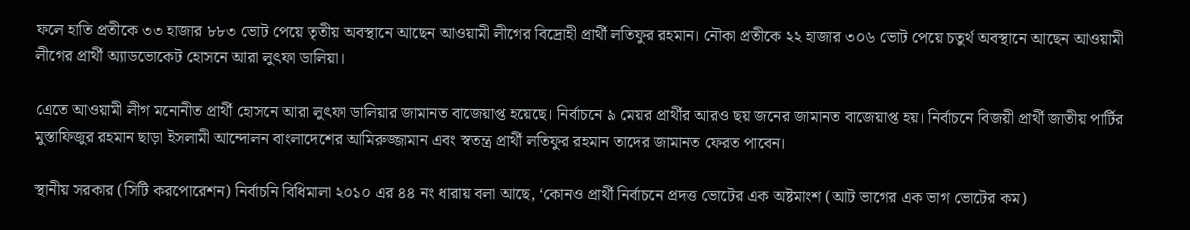ফলে হাতি প্রতীকে ৩৩ হাজার ৮৮৩ ভোট পেয়ে তৃতীয় অবস্থানে আছেন আওয়ামী লীগের বিদ্রোহী প্রার্থী লতিফুর রহমান। নৌকা প্রতীকে ২২ হাজার ৩০৬ ভোট পেয়ে চতুর্থ অবস্থানে আছেন আওয়ামী লীগের প্রার্থী অ্যাডভোকেট হোসনে আরা লুৎফা ডালিয়া।

এেতে আওয়ামী লীগ মনোনীত প্রার্থী হোসনে আরা লুৎফা ডালিয়ার জামানত বাজেয়াপ্ত হয়েছে। নির্বাচনে ৯ মেয়র প্রার্থীর আরও ছয় জনের জামানত বাজেয়াপ্ত হয়। নির্বাচনে বিজয়ী প্রার্থী জাতীয় পার্টির মুস্তাফিজুর রহমান ছাড়া ইসলামী আন্দোলন বাংলাদেশের আমিরুজ্জামান এবং স্বতন্ত্র প্রার্থী লতিফুর রহমান তাদের জামানত ফেরত পাবেন।

স্থানীয় সরকার (সিটি করপোরেশন) নির্বাচনি বিধিমালা ২০১০ এর ৪৪ নং ধারায় বলা আছে, ‘কোনও প্রার্থী নির্বাচনে প্রদত্ত ভোটের এক অষ্টমাংশ (আট ভাগের এক ভাগ ভোটের কম)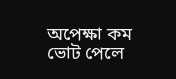অপেক্ষা কম ভোট পেলে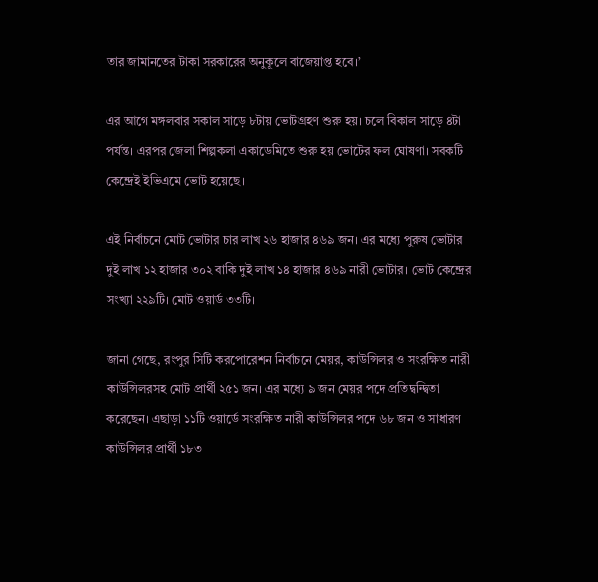তার জামানতের টাকা সরকারের অনুকূলে বাজেয়াপ্ত হবে।’

এর আগে মঙ্গলবার সকাল সাড়ে ৮টায় ভোটগ্রহণ শুরু হয়। চলে বিকাল সাড়ে ৪টা পর্যন্ত। এরপর জেলা শিল্পকলা একাডেমিতে শুরু হয় ভোটের ফল ঘোষণা। সবকটি কেন্দ্রেই ইভিএমে ভোট হয়েছে।

এই নির্বাচনে মোট ভোটার চার লাখ ২৬ হাজার ৪৬৯ জন। এর মধ্যে পুরুষ ভোটার দুই লাখ ১২ হাজার ৩০২ বাকি দুই লাখ ১৪ হাজার ৪৬৯ নারী ভোটার। ভোট কেন্দ্রের সংখ্যা ২২৯টি। মোট ওয়ার্ড ৩৩টি।

জানা গেছে, রংপুর সিটি করপোরেশন নির্বাচনে মেয়র, কাউন্সিলর ও সংরক্ষিত নারী কাউন্সিলরসহ মোট প্রার্থী ২৫১ জন। এর মধ্যে ৯ জন মেয়র পদে প্রতিদ্বন্দ্বিতা করেছেন। এছাড়া ১১টি ওয়ার্ডে সংরক্ষিত নারী কাউন্সিলর পদে ৬৮ জন ও সাধারণ কাউন্সিলর প্রার্থী ১৮৩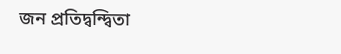জন প্রতিদ্বন্দ্বিতা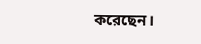করেছেন।